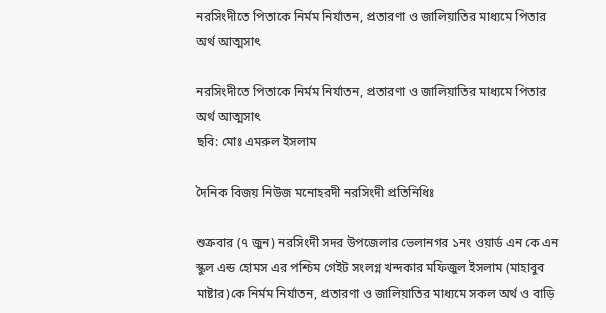নরসিংদীতে পিতাকে নির্মম নির্যাতন, প্রতারণা ও জালিয়াতির মাধ্যমে পিতার অর্থ আত্মসাৎ

নরসিংদীতে পিতাকে নির্মম নির্যাতন, প্রতারণা ও জালিয়াতির মাধ্যমে পিতার অর্থ আত্মসাৎ
ছবি: মোঃ এমরুল ইসলাম

দৈনিক বিজয় নিউজ মনোহরদী নরসিংদী প্রতিনিধিঃ

শুক্রবার (৭ জুন) নরসিংদী সদর উপজেলার ভেলানগর ১নং ওয়ার্ড এন কে এন স্কুল এন্ড হোমস এর পশ্চিম গেইট সংলগ্ন খন্দকার মফিজুল ইসলাম (মাহাবুব মাষ্টার)কে নির্মম নির্যাতন, প্রতারণা ও জালিয়াতির মাধ্যমে সকল অর্থ ও বাড়ি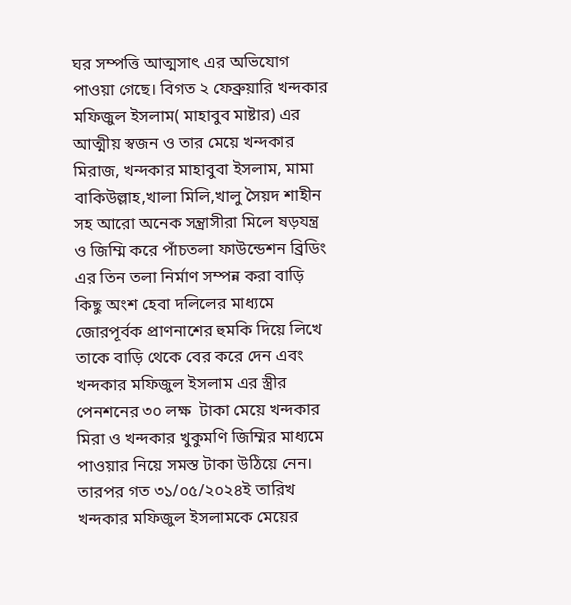ঘর সম্পত্তি আত্মসাৎ এর অভিযোগ পাওয়া গেছে। বিগত ২ ফেব্রুয়ারি খন্দকার মফিজুল ইসলাম( মাহাবুব মাষ্টার) এর আত্মীয় স্বজন ও তার মেয়ে খন্দকার মিরাজ, খন্দকার মাহাবুবা ইসলাম, মামা বাকিউল্লাহ,খালা মিলি,খালু সৈয়দ শাহীন সহ আরো অনেক সন্ত্রাসীরা মিলে ষড়যন্ত্র ও জিম্মি করে পাঁচতলা ফাউন্ডেশন ব্রিডিং এর তিন তলা নির্মাণ সম্পন্ন করা বাড়ি কিছু অংশ হেবা দলিলের মাধ্যমে জোরপূর্বক প্রাণনাশের হুমকি দিয়ে লিখে তাকে বাড়ি থেকে বের করে দেন এবং খন্দকার মফিজুল ইসলাম এর স্ত্রীর পেনশনের ৩০ লক্ষ  টাকা মেয়ে খন্দকার মিরা ও খন্দকার খুকুমণি জিম্মির মাধ্যমে পাওয়ার নিয়ে সমস্ত টাকা উঠিয়ে নেন। তারপর গত ৩১/০৫/২০২৪ই তারিখ খন্দকার মফিজুল ইসলামকে মেয়ের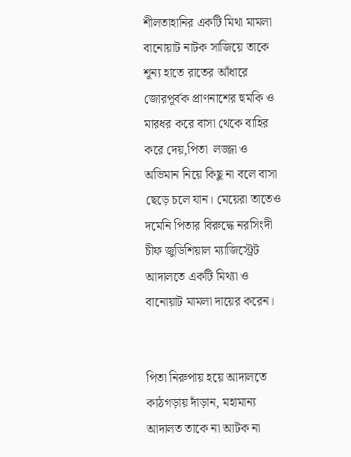শীলতাহানির একটি মিথা মামলা বানোয়াট নাটক সাজিয়ে তাকে শূন্য হাতে রাতের আঁধারে জোরপূর্বক প্রাণনাশের হুমকি ও মারধর করে বাসা থেকে বাহির করে দেয়,পিতা  লজ্জা ও অভিমান নিয়ে কিছু না বলে বাসা ছেড়ে চলে যান। মেয়েরা তাতেও দমেনি পিতার বিরুদ্ধে নরসিংদী চীফ জুডিশিয়াল ম্যাজিস্ট্রেট আদালতে একটি মিথ্যা ও বানোয়াট মামলা দায়ের করেন।


পিতা নিরুপায় হয়ে আদালতে কাঠগড়ায় দাঁড়ান, মহামান্য আদালত তাকে না আটক না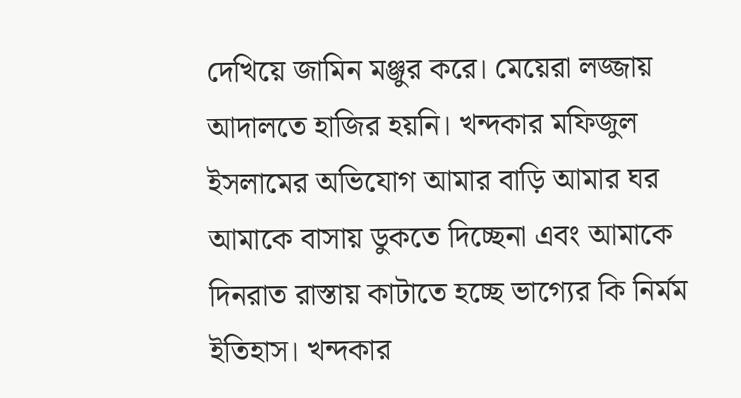দেখিয়ে জামিন মঞ্জুর করে। মেয়েরা লজ্জায় আদালতে হাজির হয়নি। খন্দকার মফিজুল ইসলামের অভিযোগ আমার বাড়ি আমার ঘর আমাকে বাসায় ডুকতে দিচ্ছেনা এবং আমাকে দিনরাত রাস্তায় কাটাতে হচ্ছে ভাগ্যের কি নির্মম ইতিহাস। খন্দকার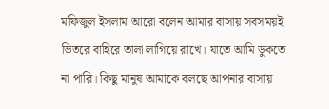মফিজুল ইসলাম আরো বলেন আমার বাসায় সবসময়ই ভিতরে বাহিরে তালা লাগিয়ে রাখে। যাতে আমি ডুকতে না পারি। কিছু মানুষ আমাকে বলছে আপনার বাসায়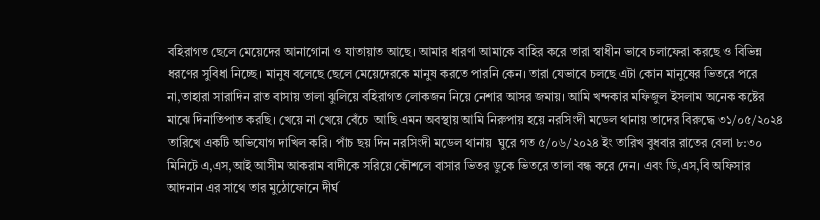বহিরাগত ছেলে মেয়েদের আনাগোনা ও যাতায়াত আছে। আমার ধারণা আমাকে বাহির করে তারা স্বাধীন ভাবে চলাফেরা করছে ও বিভিন্ন ধরণের সুবিধা নিচ্ছে। মানুষ বলেছে ছেলে মেয়েদেরকে মানুষ করতে পারনি কেন। তারা যেভাবে চলছে এটা কোন মানুষের ভিতরে পরে না,তাহারা সারাদিন রাত বাসায় তালা ঝুলিয়ে বহিরাগত লোকজন নিয়ে নেশার আসর জমায়। আমি খন্দকার মফিজুল ইসলাম অনেক কষ্টের মাঝে দিনাতিপাত করছি। খেয়ে না খেয়ে বেঁচে  আছি এমন অবস্থায় আমি নিরুপায় হয়ে নরসিংদী মডেল থানায় তাদের বিরুদ্ধে ৩১/০৫/২০২৪ তারিখে একটি অভিযোগ দাখিল করি। পাঁচ ছয় দিন নরসিংদী মডেল থানায়  ঘুরে গত ৫/০৬/২০২৪ ইং তারিখ বুধবার রাতের বেলা ৮:৩০ মিনিটে এ,এস,আই আসীম আকরাম বাদীকে সরিয়ে কৌশলে বাসার ভিতর ডুকে ভিতরে তালা বন্ধ করে দেন। এবং ডি,এস,বি অফিসার আদনান এর সাথে তার মুঠোফোনে দীর্ঘ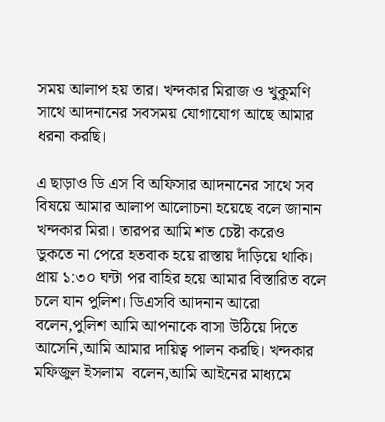সময় আলাপ হয় তার। খন্দকার মিরাজ ও খুকুমণি সাথে আদনানের সবসময় যোগাযোগ আছে আমার ধরনা করছি।

এ ছাড়াও ডি এস বি অফিসার আদনানের সাথে সব বিষয়ে আমার আলাপ আলোচনা হয়েছে বলে জানান খন্দকার মিরা। তারপর আমি শত চেষ্টা করেও ডুকতে না পেরে হতবাক হয়ে রাস্তায় দাঁড়িয়ে থাকি। প্রায় ১:৩০ ঘন্টা পর বাহির হয়ে আমার বিস্তারিত বলে চলে যান পুলিশ। ডিএসবি আদনান আরো বলেন,পুলিশ আমি আপনাকে বাসা উঠিয়ে দিতে আসেনি,আমি আমার দায়িত্ব পালন করছি। খন্দকার মফিজুল ইসলাম  বলেন,আমি আইনের মাধ্যমে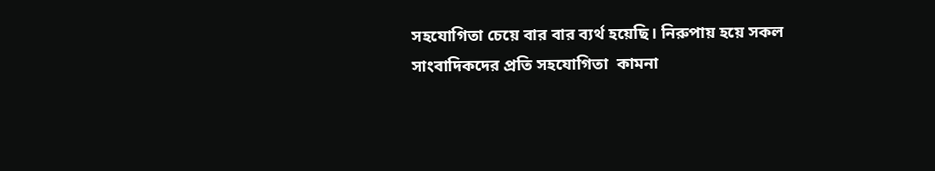সহযোগিতা চেয়ে বার বার ব্যর্থ হয়েছি। নিরুপায় হয়ে সকল  সাংবাদিকদের প্রতি সহযোগিতা  কামনা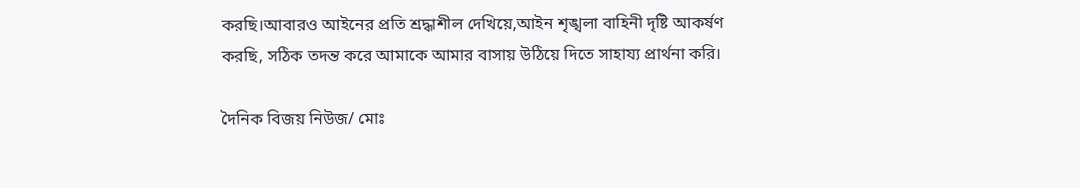করছি।আবারও আইনের প্রতি শ্রদ্ধাশীল দেখিয়ে,আইন শৃঙ্খলা বাহিনী দৃষ্টি আকর্ষণ করছি, সঠিক তদন্ত করে আমাকে আমার বাসায় উঠিয়ে দিতে সাহায্য প্রার্থনা করি।

দৈনিক বিজয় নিউজ/ মোঃ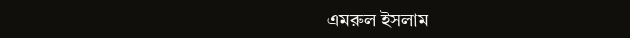এমরুল ইসলাম